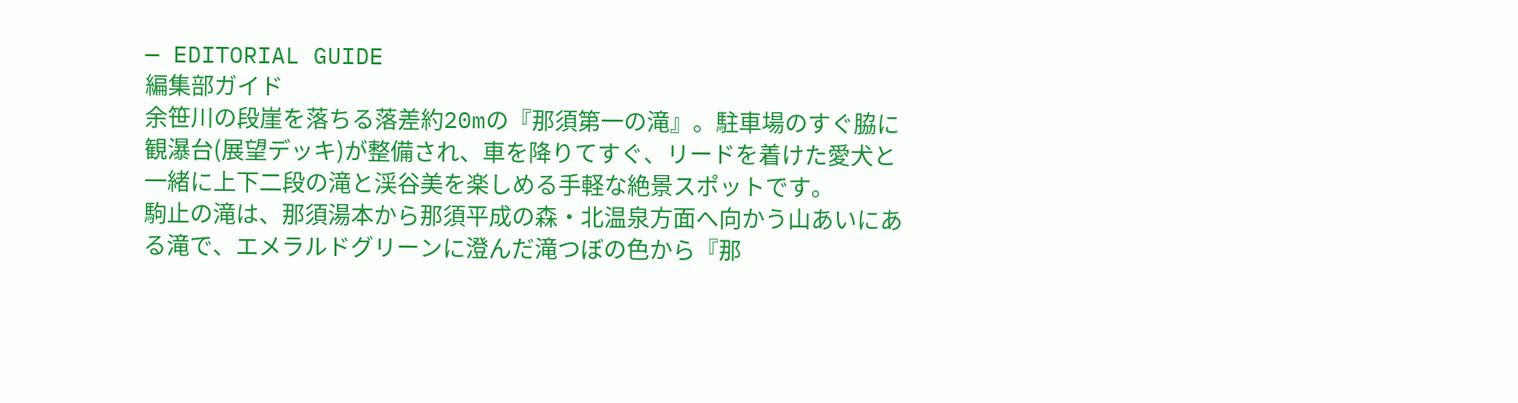— EDITORIAL GUIDE
編集部ガイド
余笹川の段崖を落ちる落差約20mの『那須第一の滝』。駐車場のすぐ脇に観瀑台(展望デッキ)が整備され、車を降りてすぐ、リードを着けた愛犬と一緒に上下二段の滝と渓谷美を楽しめる手軽な絶景スポットです。
駒止の滝は、那須湯本から那須平成の森・北温泉方面へ向かう山あいにある滝で、エメラルドグリーンに澄んだ滝つぼの色から『那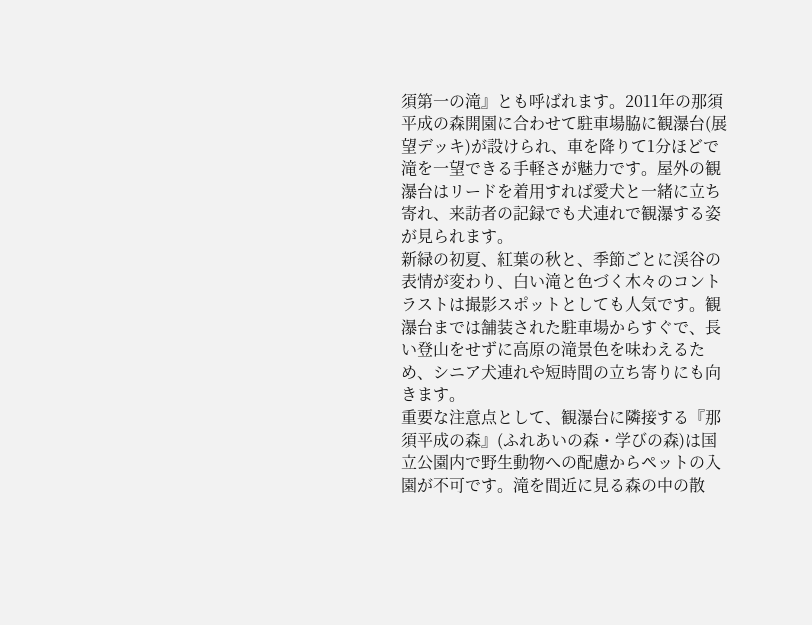須第一の滝』とも呼ばれます。2011年の那須平成の森開園に合わせて駐車場脇に観瀑台(展望デッキ)が設けられ、車を降りて1分ほどで滝を一望できる手軽さが魅力です。屋外の観瀑台はリードを着用すれば愛犬と一緒に立ち寄れ、来訪者の記録でも犬連れで観瀑する姿が見られます。
新緑の初夏、紅葉の秋と、季節ごとに渓谷の表情が変わり、白い滝と色づく木々のコントラストは撮影スポットとしても人気です。観瀑台までは舗装された駐車場からすぐで、長い登山をせずに高原の滝景色を味わえるため、シニア犬連れや短時間の立ち寄りにも向きます。
重要な注意点として、観瀑台に隣接する『那須平成の森』(ふれあいの森・学びの森)は国立公園内で野生動物への配慮からペットの入園が不可です。滝を間近に見る森の中の散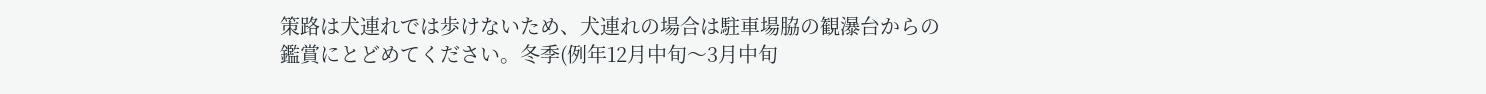策路は犬連れでは歩けないため、犬連れの場合は駐車場脇の観瀑台からの鑑賞にとどめてください。冬季(例年12月中旬〜3月中旬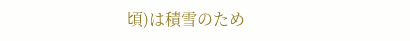頃)は積雪のため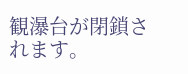観瀑台が閉鎖されます。